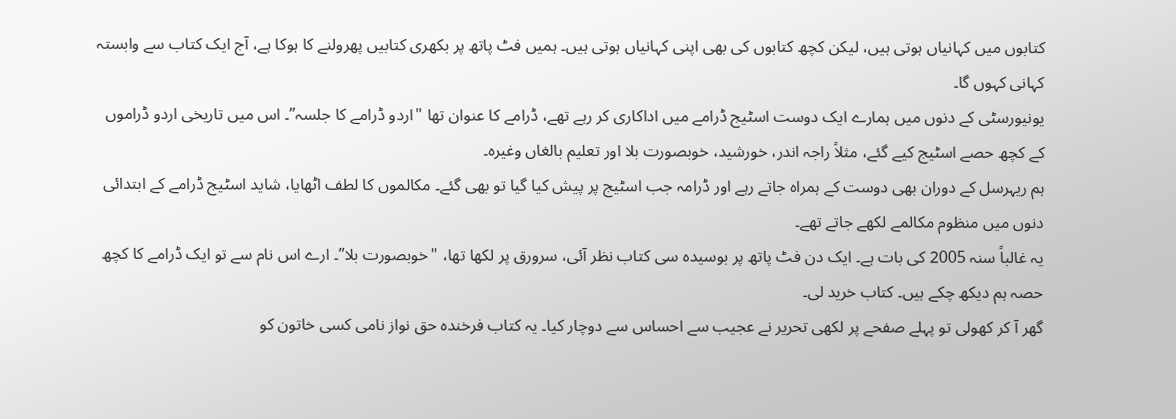کتابوں میں کہانیاں ہوتی ہیں، لیکن کچھ کتابوں کی بھی اپنی کہانیاں ہوتی ہیں۔ ہمیں فٹ پاتھ پر بکھری کتابیں پھرولنے کا ہوکا ہے، آج ایک کتاب سے وابستہ کہانی کہوں گا۔
یونیورسٹی کے دنوں میں ہمارے ایک دوست اسٹیج ڈرامے میں اداکاری کر رہے تھے، ڈرامے کا عنوان تھا "اردو ڈرامے کا جلسہ”۔ اس میں تاریخی اردو ڈراموں کے کچھ حصے اسٹیج کیے گئے، مثلاً راجہ اندر، خورشید، خوبصورت بلا اور تعلیم بالغاں وغیرہ۔
ہم ریہرسل کے دوران بھی دوست کے ہمراہ جاتے رہے اور ڈرامہ جب اسٹیج پر پیش کیا گیا تو بھی گئے۔ مکالموں کا لطف اٹھایا، شاید اسٹیج ڈرامے کے ابتدائی دنوں میں منظوم مکالمے لکھے جاتے تھے۔
یہ غالباً سنہ 2005 کی بات ہے۔ ایک دن فٹ پاتھ پر بوسیدہ سی کتاب نظر آئی، سرورق پر لکھا تھا، "خوبصورت بلا”۔ ارے اس نام سے تو ایک ڈرامے کا کچھ حصہ ہم دیکھ چکے ہیں۔ کتاب خرید لی۔
گھر آ کر کھولی تو پہلے صفحے پر لکھی تحریر نے عجیب سے احساس سے دوچار کیا۔ یہ کتاب فرخندہ حق نواز نامی کسی خاتون کو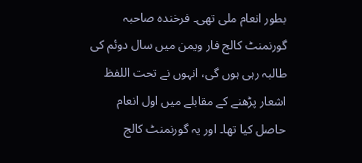بطور انعام ملی تھی۔ فرخندہ صاحبہ گورنمنٹ کالج فار ویمن میں سال دوئم کی طالبہ رہی ہوں گی، انہوں نے تحت اللفظ اشعار پڑھنے کے مقابلے میں اول انعام حاصل کیا تھا۔ اور یہ گورنمنٹ کالج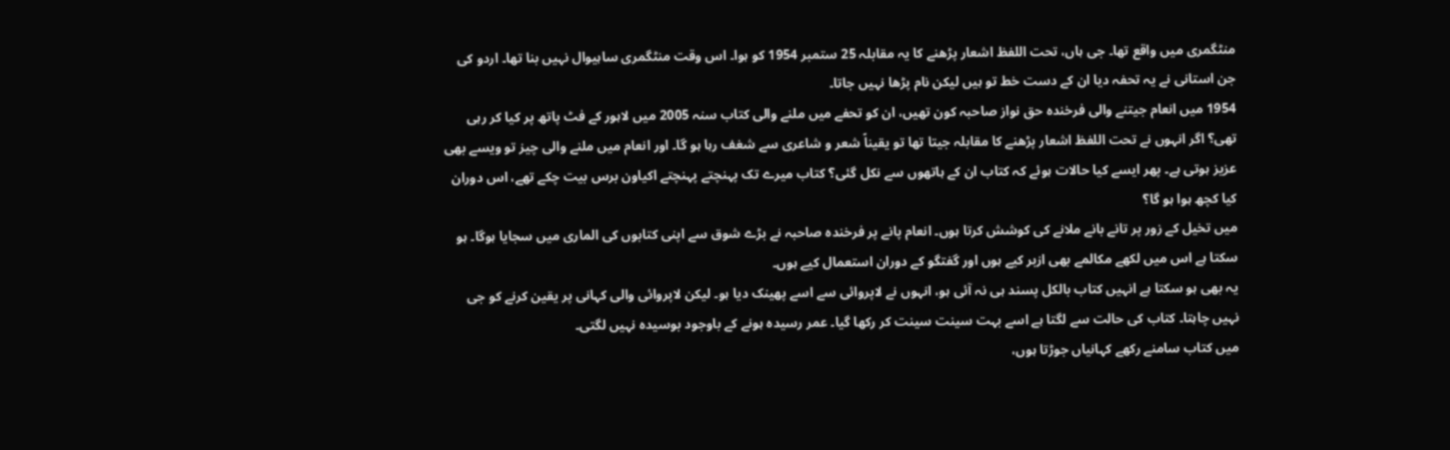منٹگمری میں واقع تھا۔ جی ہاں، تحت اللفظ اشعار پڑھنے کا یہ مقابلہ 25 ستمبر 1954 کو ہوا۔ اس وقت منٹگمری ساہیوال نہیں بنا تھا۔ اردو کی جن استانی نے یہ تحفہ دیا ان کے دست خط تو ہیں لیکن نام پڑھا نہیں جاتا۔
1954 میں انعام جیتنے والی فرخندہ حق نواز صاحبہ کون تھیں، ان کو تحفے میں ملنے والی کتاب سنہ 2005 میں لاہور کے فٹ پاتھ پر کیا کر رہی تھی؟ اگر انہوں نے تحت اللفظ اشعار پڑھنے کا مقابلہ جیتا تھا تو یقیناً شعر و شاعری سے شغف رہا ہو گا۔ اور انعام میں ملنے والی چیز تو ویسے بھی عزیز ہوتی ہے۔ پھر ایسے کیا حالات ہوئے کہ کتاب ان کے ہاتھوں سے نکل گئی؟ کتاب میرے تک پہنچتے پہنچتے اکیاون برس بیت چکے تھے، اس دوران کیا کچھ ہوا ہو گا؟
میں تخیل کے زور پر تانے بانے ملانے کی کوشش کرتا ہوں۔ انعام پانے پر فرخندہ صاحبہ نے بڑے شوق سے اپنی کتابوں کی الماری میں سجایا ہوگا۔ ہو سکتا ہے اس میں لکھے مکالمے بھی ازبر کیے ہوں اور گفتگو کے دوران استعمال کیے ہوں۔
یہ بھی ہو سکتا ہے انہیں کتاب بالکل پسند ہی نہ آئی ہو، انہوں نے لاپروائی سے اسے پھینک دیا ہو۔ لیکن لاپروائی والی کہانی پر یقین کرنے کو جی نہیں چاہتا۔ کتاب کی حالت سے لگتا ہے اسے بہت سینت سینت کر رکھا گیا۔ عمر رسیدہ ہونے کے باوجود بوسیدہ نہیں لگتی۔
میں کتاب سامنے رکھے کہانیاں جوڑتا ہوں،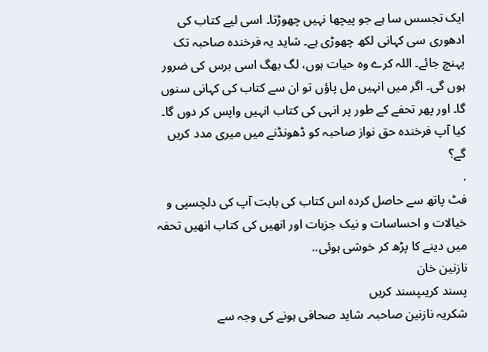ایک تجسس سا ہے جو پیچھا نہیں چھوڑتا۔ اسی لیے کتاب کی ادھوری سی کہانی لکھ چھوڑی ہے۔ شاید یہ فرخندہ صاحبہ تک پہنچ جائے۔ اللہ کرے وہ حیات ہوں، لگ بھگ اسی برس کی ضرور ہوں گی۔ اگر میں انہیں مل پاؤں تو ان سے کتاب کی کہانی سنوں گا۔ اور پھر تحفے کے طور پر انہی کی کتاب انہیں واپس کر دوں گا۔
کیا آپ فرخندہ حق نواز صاحبہ کو ڈھونڈنے میں میری مدد کریں گے؟
.
فٹ پاتھ سے حاصل کردہ اس کتاب کی بابت آپ کی دلچسپی و خیالات و احساسات و نیک جزبات اور انھیں کی کتاب انھیں تحفہ میں دینے کا پڑھ کر خوشی ہوئی..
نازنین خان
پسند کریںپسند کریں
شکریہ نازنین صاحبہ۔ شاید صحافی ہونے کی وجہ سے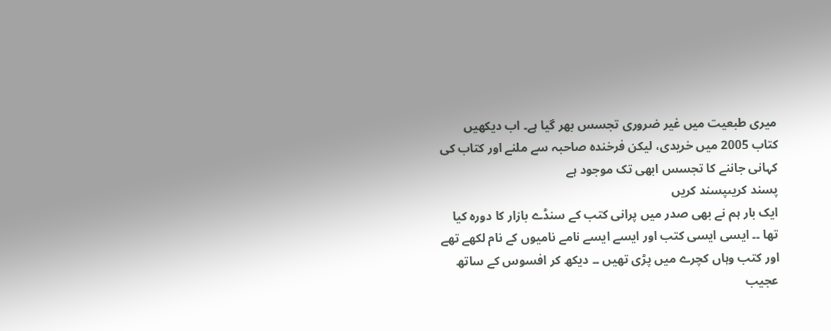میری طبعیت میں غیر ضروری تجسس بھر گیا ہے۔ اب دیکھیں کتاب 2005 میں خریدی، لیکن فرخندہ صاحبہ سے ملنے اور کتاب کی کہانی جاننے کا تجسس ابھی تک موجود ہے
پسند کریںپسند کریں
ایک بار ہم نے بھی صدر میں پرانی کتب کے سنڈے بازار کا دورہ کیا تھا ۔۔ ایسی ایسی کتب اور ایسے ایسے نامے نامیوں کے نام لکھے تھے اور کتب وہاں کچرے میں پڑی تھیں ۔۔ دیکھ کر افسوس کے ساتھ عجیب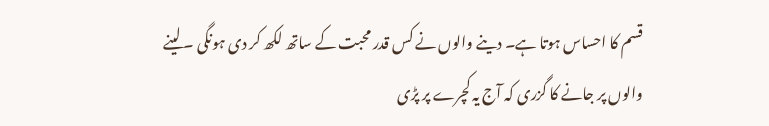قسم کا احساس ہوتا ہے۔ دینے والوں نے کس قدر محبت کے ساتھ لکھ کر دی ہونگی ۔ لینے والوں پر جانے کا گزری کہ آج یہ کچرے پر پڑی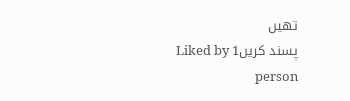تھیں
پسند کریںLiked by 1 person